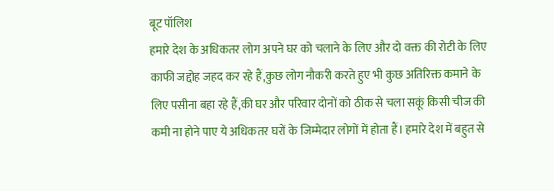बूट पॉलिश
हमारे देश के अधिकतर लोग अपने घर को चलाने के लिए और दो वक्त की रोटी के लिए काफी जद्दोह जहद कर रहे हैं,कुछ लोग नौकरी करते हुए भी कुछ अतिरिक्त कमाने के लिए पसीना बहा रहे हैं,की घर और परिवार दोनों को ठीक से चला सकूं किसी चीज की कमी ना होने पाए ये अधिकतर घरों के जिम्मेदार लोगों में होता हैं। हमारे देश में बहुत से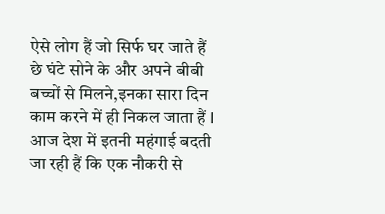ऐसे लोग हैं जो सिर्फ घर जाते हैं छे घंटे सोने के और अपने बीबी बच्चों से मिलने,इनका सारा दिन काम करने में ही निकल जाता हैं I
आज देश में इतनी महंगाई बदती जा रही हैं कि एक नौकरी से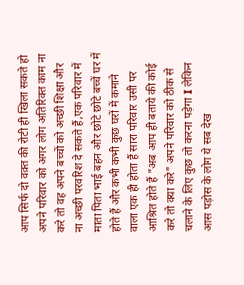आप सिर्फ दो वक़्त की रोटी ही खिला सकते हो अपने परिवार को अगर लोग अतिरिक्त काम ना करे तो वह अपने बच्चों को अच्छी शिक्षा और ना अच्छी परवरिश दे सकते हैं,एक परिवार में माता पिता भाई बहन और छोटे छोटे बच्चें घर में होते हैं और कभी कभी कुछ घरों में कमाने वाला एक ही होता हैं सारा परिवार उसी पर आश्रित होते हैं "अब आप ही बताये की कोई करे तो क्या करे" अपने परिवार को ठीक से चलाने के लिए कुछ तो करना पड़ेगा I लेकिन आस पड़ोस के लोग ये सब देख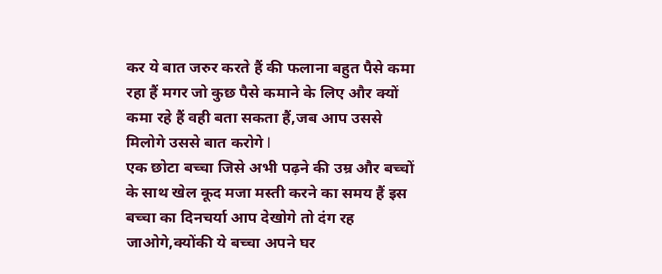कर ये बात जरुर करते हैं की फलाना बहुत पैसे कमा रहा हैं मगर जो कुछ पैसे कमाने के लिए और क्यों कमा रहे हैं वही बता सकता हैं,जब आप उससे मिलोगे उससे बात करोगे I
एक छोटा बच्चा जिसे अभी पढ़ने की उम्र और बच्चों के साथ खेल कूद मजा मस्ती करने का समय हैं इस बच्चा का दिनचर्या आप देखोगे तो दंग रह जाओगे,क्योंकी ये बच्चा अपने घर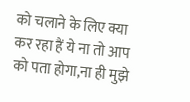को चलाने के लिए क्या कर रहा हैं ये ना तो आप को पता होगा,ना ही मुझे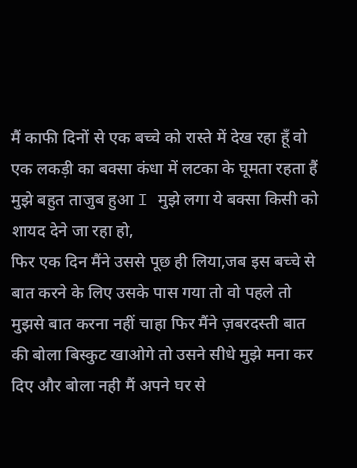मैं काफी दिनों से एक बच्चे को रास्ते में देख रहा हूँ वो एक लकड़ी का बक्सा कंधा में लटका के घूमता रहता हैं मुझे बहुत ताजुब हुआ I मुझे लगा ये बक्सा किसी को शायद देने जा रहा हो,
फिर एक दिन मैंने उससे पूछ ही लिया,जब इस बच्चे से बात करने के लिए उसके पास गया तो वो पहले तो मुझसे बात करना नहीं चाहा फिर मैंने ज़बरदस्ती बात की बोला बिस्कुट खाओगे तो उसने सीधे मुझे मना कर दिए और बोला नही मैं अपने घर से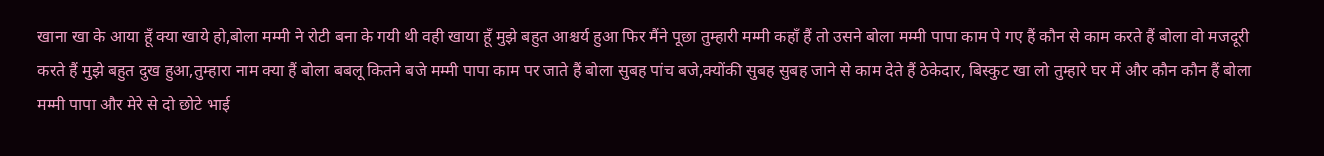खाना खा के आया हूँ क्या खाये हो,बोला मम्मी ने रोटी बना के गयी थी वही खाया हूँ मुझे बहुत आश्चर्य हुआ फिर मैंने पूछा तुम्हारी मम्मी कहाँ हैं तो उसने बोला मम्मी पापा काम पे गए हैं कौन से काम करते हैं बोला वो मजदूरी करते हैं मुझे बहुत दुख हुआ,तुम्हारा नाम क्या हैं बोला बबलू कितने बजे मम्मी पापा काम पर जाते हैं बोला सुबह पांच बजे,क्योंकी सुबह सुबह जाने से काम देते हैं ठेकेदार, बिस्कुट खा लो तुम्हारे घर में और कौन कौन हैं बोला मम्मी पापा और मेरे से दो छोटे भाई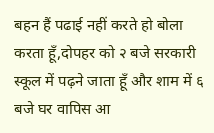बहन हैं पढाई नहीं करते हो बोला करता हूँ,दोपहर को २ बजे सरकारी स्कूल में पढ़ने जाता हूँ और शाम में ६ बजे घर वापिस आ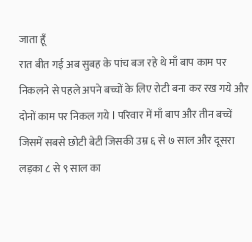जाता हूँ
रात बीत गई अब सुबह के पांच बज रहे थे माँ बाप काम पर निकलने से पहले अपने बच्चों के लिए रोटी बना कर रख गये और दोनों काम पर निकल गये I परिवार में माँ बाप और तीन बच्चें जिसमें सबसे छोटी बेटी जिसकी उम्र ६ से ७ साल और दूसरा लड़का ८ से ९ साल का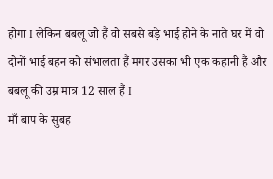होगा I लेकिन बबलू जो हैं वो सबसे बड़े भाई होने के नाते घर में वो दोनों भाई बहन को संभालता हैं मगर उसका भी एक कहानी हैं और बबलू की उम्र मात्र 12 साल हैं I
माँ बाप के सुबह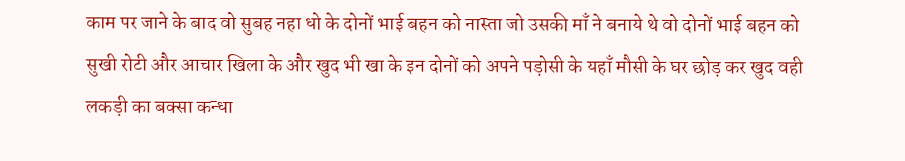काम पर जाने के बाद वो सुबह नहा धो के दोनों भाई बहन को नास्ता जो उसकी माँ ने बनाये थे वो दोनों भाई बहन को सुखी रोटी और आचार खिला के और खुद भी खा के इन दोनों को अपने पड़ोसी के यहाँ मौसी के घर छोड़ कर खुद वही लकड़ी का बक्सा कन्धा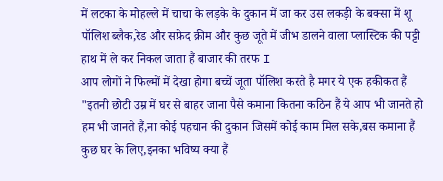में लटका के मोहल्ले में चाचा के लड़के के दुकान में जा कर उस लकड़ी के बक्सा में शू पॉलिश ब्लैक,रेड और सफ़ेद क्रीम और कुछ जूते में जीभ डालने वाला प्लास्टिक की पट्टी हाथ में ले कर निकल जाता हैं बाजार की तरफ I
आप लोगों ने फिल्मों में देखा होगा बच्चें जूता पॉलिश करते है मगर ये एक हकीकत हैं
"इतनी छोटी उम्र में घर से बाहर जाना पैसे कमाना कितना कठिन हैं ये आप भी जानते हो हम भी जानते हैं,ना कोई पहचान की दुकान जिसमें कोई काम मिल सके,बस कमाना हैं कुछ घर के लिए,इनका भविष्य क्या हैं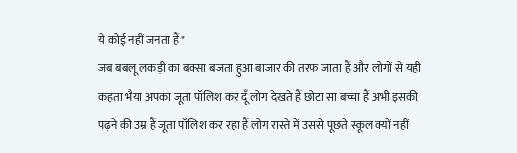ये कोई नहीं जनता हैं"
जब बबलू लकड़ी का बक्सा बजता हुआ बाजार की तरफ जाता हैं और लोगों से यही कहता भैया अपका जूता पॉलिश कर दूँ लोग देखते हैं छोटा सा बच्चा हैं अभी इसकी पढ़ने की उम्र हैं जूता पॉलिश कर रहा हैं लोग रास्ते में उससे पूछते स्कूल क्यों नहीं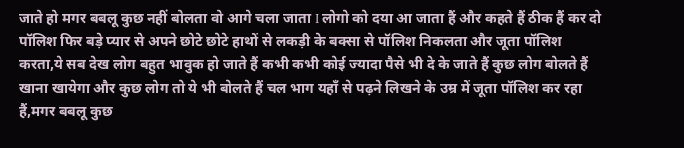जाते हो मगर बबलू कुछ नहीं बोलता वो आगे चला जाता I लोगो को दया आ जाता हैं और कहते हैं ठीक हैं कर दो पॉलिश फिर बड़े प्यार से अपने छोटे छोटे हाथों से लकड़ी के बक्सा से पॉलिश निकलता और जूता पॉलिश करता,ये सब देख लोग बहुत भावुक हो जाते हैं कभी कभी कोई ज्यादा पैसे भी दे के जाते हैं कुछ लोग बोलते हैं खाना खायेगा और कुछ लोग तो ये भी बोलते हैं चल भाग यहाँ से पढ़ने लिखने के उम्र में जूता पॉलिश कर रहा हैं,मगर बबलू कुछ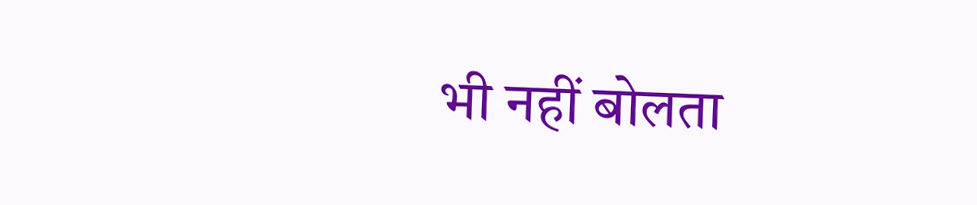भी नहीं बोलता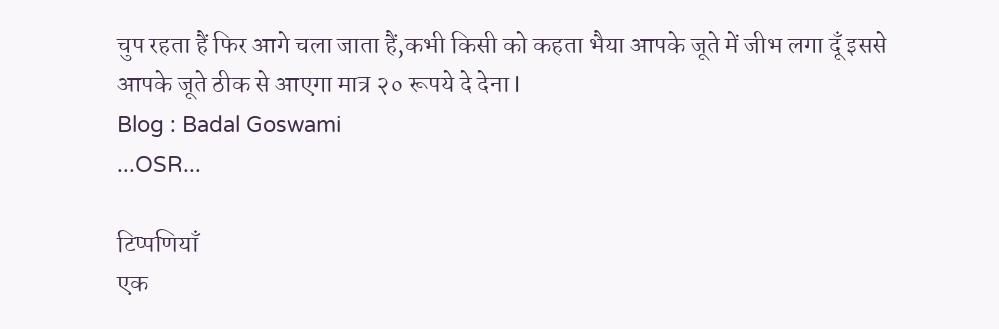चुप रहता हैं फिर आगे चला जाता हैं,कभी किसी को कहता भैया आपके जूते में जीभ लगा दूँ इससे आपके जूते ठीक से आएगा मात्र २० रूपये दे देना I
Blog : Badal Goswami
...OSR...

टिप्पणियाँ
एक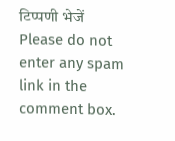टिप्पणी भेजें
Please do not enter any spam link in the comment box.